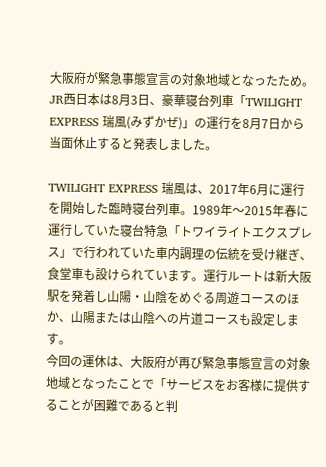大阪府が緊急事態宣言の対象地域となったため。
JR西日本は8月3日、豪華寝台列車「TWILIGHT EXPRESS 瑞風(みずかぜ)」の運行を8月7日から当面休止すると発表しました。

TWILIGHT EXPRESS 瑞風は、2017年6月に運行を開始した臨時寝台列車。1989年〜2015年春に運行していた寝台特急「トワイライトエクスプレス」で行われていた車内調理の伝統を受け継ぎ、食堂車も設けられています。運行ルートは新大阪駅を発着し山陽・山陰をめぐる周遊コースのほか、山陽または山陰への片道コースも設定します。
今回の運休は、大阪府が再び緊急事態宣言の対象地域となったことで「サービスをお客様に提供することが困難であると判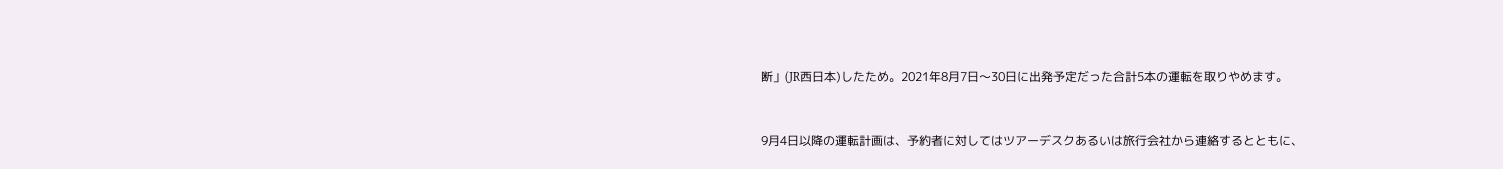断」(JR西日本)したため。2021年8月7日〜30日に出発予定だった合計5本の運転を取りやめます。



9月4日以降の運転計画は、予約者に対してはツアーデスクあるいは旅行会社から連絡するとともに、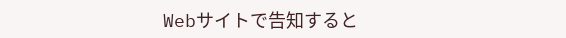Webサイトで告知すると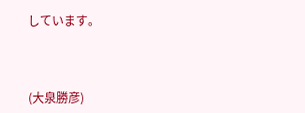しています。



(大泉勝彦)